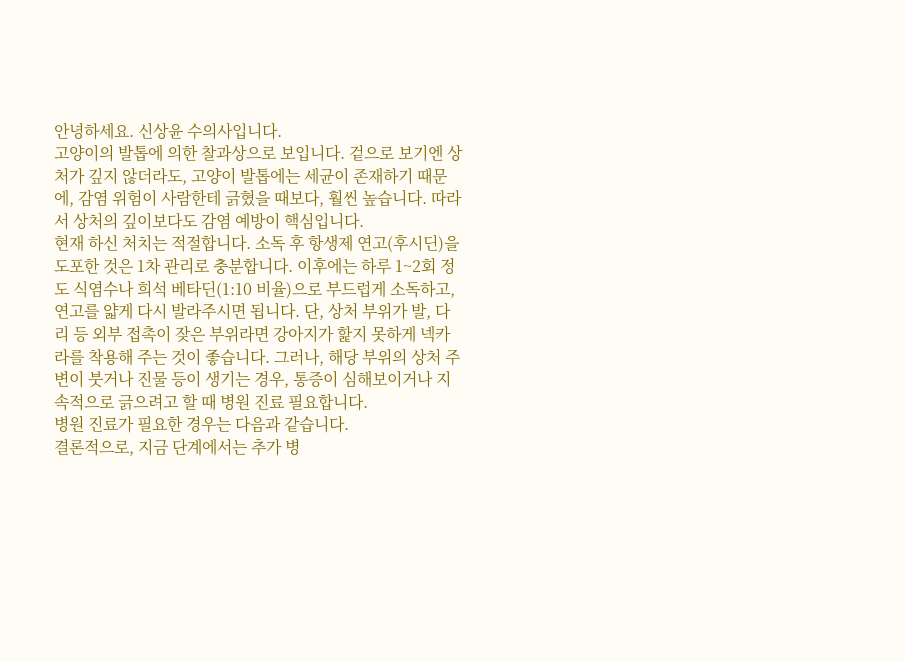안녕하세요. 신상윤 수의사입니다.
고양이의 발톱에 의한 찰과상으로 보입니다. 겉으로 보기엔 상처가 깊지 않더라도, 고양이 발톱에는 세균이 존재하기 때문에, 감염 위험이 사람한테 긁혔을 때보다, 훨씬 높습니다. 따라서 상처의 깊이보다도 감염 예방이 핵심입니다.
현재 하신 처치는 적절합니다. 소독 후 항생제 연고(후시딘)을 도포한 것은 1차 관리로 충분합니다. 이후에는 하루 1~2회 정도 식염수나 희석 베타딘(1:10 비율)으로 부드럽게 소독하고, 연고를 얇게 다시 발라주시면 됩니다. 단, 상처 부위가 발, 다리 등 외부 접촉이 잦은 부위라면 강아지가 핥지 못하게 넥카라를 착용해 주는 것이 좋습니다. 그러나, 해당 부위의 상처 주변이 붓거나 진물 등이 생기는 경우, 통증이 심해보이거나 지속적으로 긁으려고 할 때 병원 진료 필요합니다.
병원 진료가 필요한 경우는 다음과 같습니다.
결론적으로, 지금 단계에서는 추가 병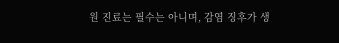원 진료는 필수는 아니며, 감염 징후가 생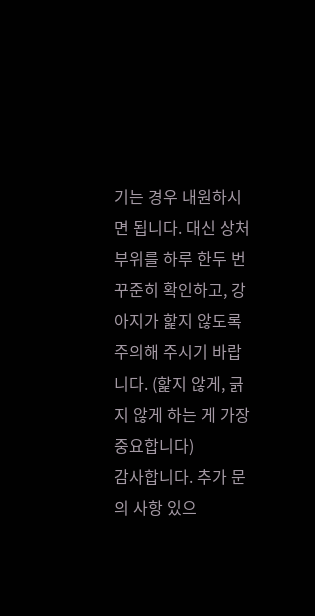기는 경우 내원하시면 됩니다. 대신 상처 부위를 하루 한두 번 꾸준히 확인하고, 강아지가 핥지 않도록 주의해 주시기 바랍니다. (핥지 않게, 긁지 않게 하는 게 가장 중요합니다)
감사합니다. 추가 문의 사항 있으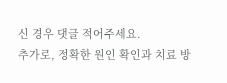신 경우 댓글 적어주세요.
추가로, 정확한 원인 확인과 치료 방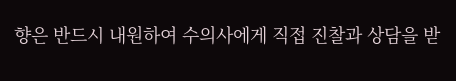향은 반드시 내원하여 수의사에게 직접 진찰과 상담을 받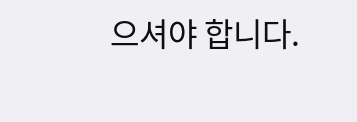으셔야 합니다.